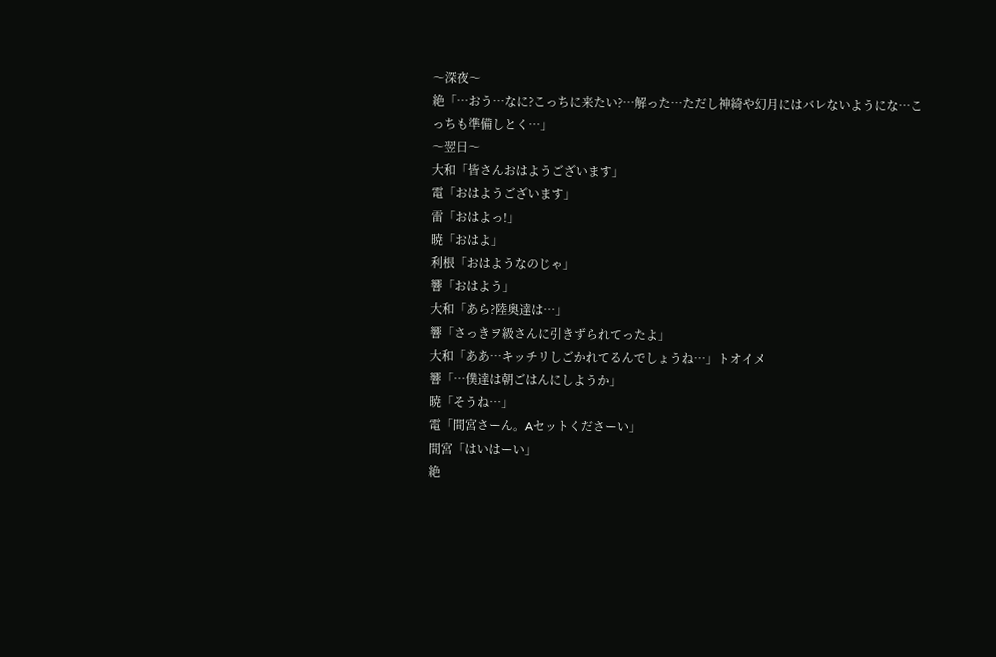〜深夜〜
絶「…おう…なに?こっちに来たい?…解った…ただし神綺や幻月にはバレないようにな…こっちも準備しとく…」
〜翌日〜
大和「皆さんおはようございます」
電「おはようございます」
雷「おはよっ!」
暁「おはよ」
利根「おはようなのじゃ」
響「おはよう」
大和「あら?陸奥達は…」
響「さっきヲ級さんに引きずられてったよ」
大和「ああ…キッチリしごかれてるんでしょうね…」トオイメ
響「…僕達は朝ごはんにしようか」
暁「そうね…」
電「間宮さーん。Aセットくださーい」
間宮「はいはーい」
絶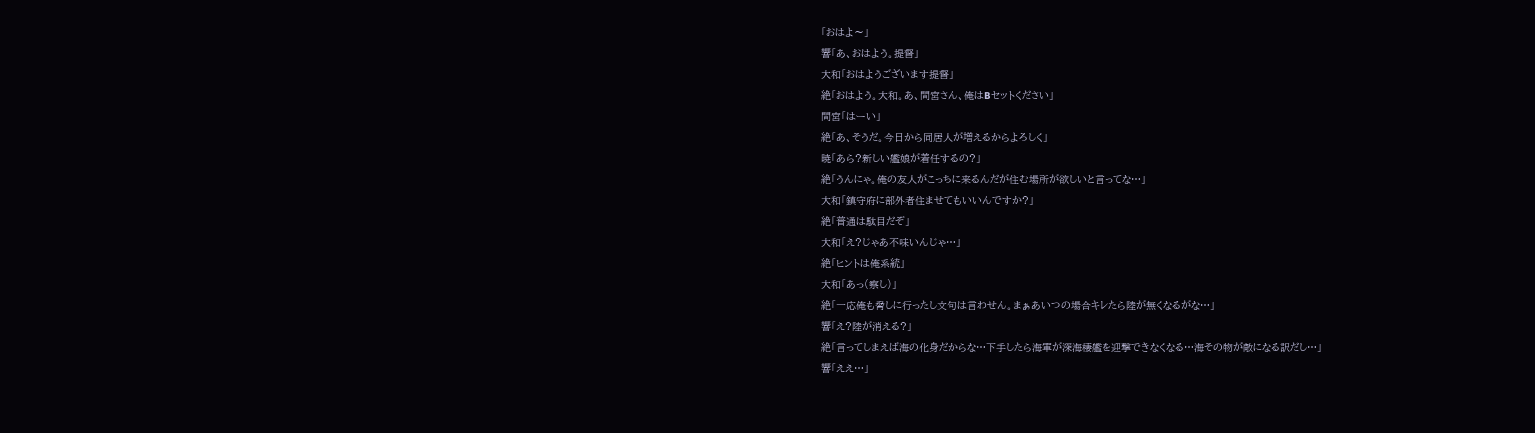「おはよ〜」
響「あ、おはよう。提督」
大和「おはようございます提督」
絶「おはよう。大和。あ、間宮さん、俺はBセットください」
間宮「はーい」
絶「あ、そうだ。今日から同居人が増えるからよろしく」
暁「あら?新しい艦娘が着任するの?」
絶「うんにゃ。俺の友人がこっちに来るんだが住む場所が欲しいと言ってな…」
大和「鎮守府に部外者住ませてもいいんですか?」
絶「普通は駄目だぞ」
大和「え?じゃあ不味いんじゃ…」
絶「ヒントは俺系統」
大和「あっ(察し)」
絶「一応俺も脅しに行ったし文句は言わせん。まぁあいつの場合キレたら陸が無くなるがな…」
響「え?陸が消える?」
絶「言ってしまえば海の化身だからな…下手したら海軍が深海棲艦を迎撃できなくなる…海その物が敵になる訳だし…」
響「ええ…」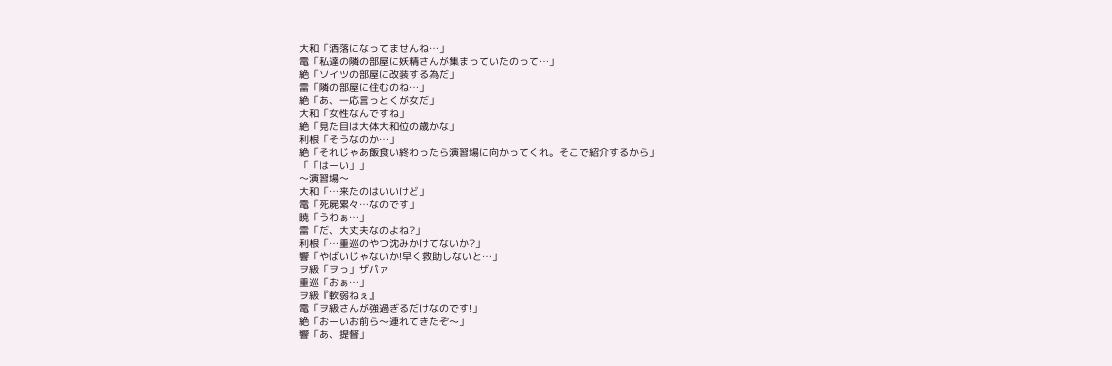大和「洒落になってませんね…」
電「私達の隣の部屋に妖精さんが集まっていたのって…」
絶「ソイツの部屋に改装する為だ」
雷「隣の部屋に住むのね…」
絶「あ、一応言っとくが女だ」
大和「女性なんですね」
絶「見た目は大体大和位の歳かな」
利根「そうなのか…」
絶「それじゃあ飯食い終わったら演習場に向かってくれ。そこで紹介するから」
「「はーい」」
〜演習場〜
大和「…来たのはいいけど」
電「死屍累々…なのです」
暁「うわぁ…」
雷「だ、大丈夫なのよね?」
利根「…重巡のやつ沈みかけてないか?」
響「やばいじゃないか!早く救助しないと…」
ヲ級「ヲっ」ザパァ
重巡「おぁ…」
ヲ級『軟弱ねぇ』
電「ヲ級さんが強過ぎるだけなのです!」
絶「おーいお前ら〜連れてきたぞ〜」
響「あ、提督」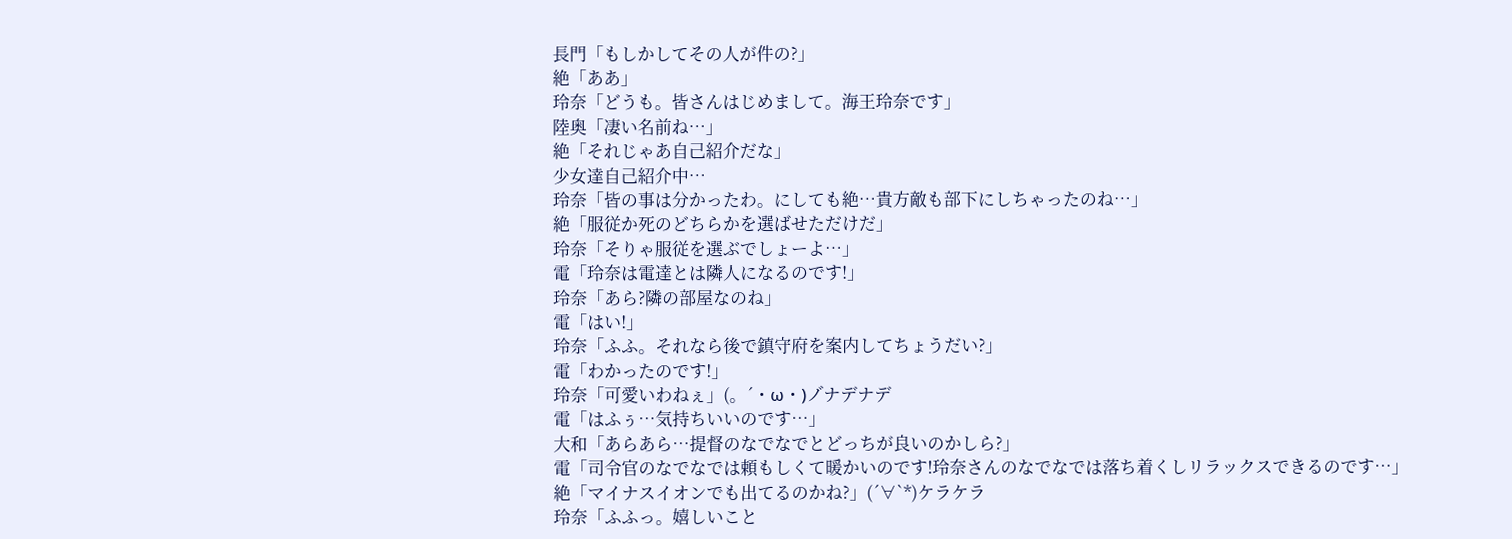長門「もしかしてその人が件の?」
絶「ああ」
玲奈「どうも。皆さんはじめまして。海王玲奈です」
陸奥「凄い名前ね…」
絶「それじゃあ自己紹介だな」
少女達自己紹介中…
玲奈「皆の事は分かったわ。にしても絶…貴方敵も部下にしちゃったのね…」
絶「服従か死のどちらかを選ばせただけだ」
玲奈「そりゃ服従を選ぶでしょーよ…」
電「玲奈は電達とは隣人になるのです!」
玲奈「あら?隣の部屋なのね」
電「はい!」
玲奈「ふふ。それなら後で鎮守府を案内してちょうだい?」
電「わかったのです!」
玲奈「可愛いわねぇ」(。´・ω・)ノ゙ナデナデ
電「はふぅ…気持ちいいのです…」
大和「あらあら…提督のなでなでとどっちが良いのかしら?」
電「司令官のなでなでは頼もしくて暖かいのです!玲奈さんのなでなでは落ち着くしリラックスできるのです…」
絶「マイナスイオンでも出てるのかね?」(´∀`*)ケラケラ
玲奈「ふふっ。嬉しいこと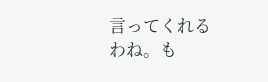言ってくれるわね。も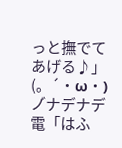っと撫でてあげる♪」(。´・ω・)ノ゙ナデナデ
電「はふ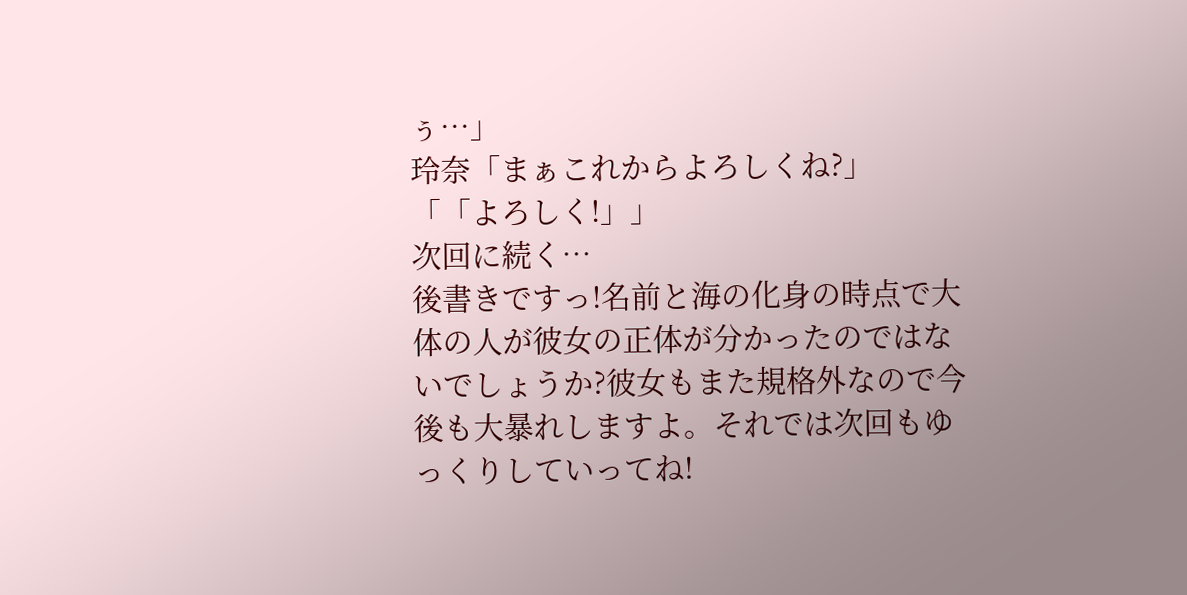ぅ…」
玲奈「まぁこれからよろしくね?」
「「よろしく!」」
次回に続く…
後書きですっ!名前と海の化身の時点で大体の人が彼女の正体が分かったのではないでしょうか?彼女もまた規格外なので今後も大暴れしますよ。それでは次回もゆっくりしていってね!